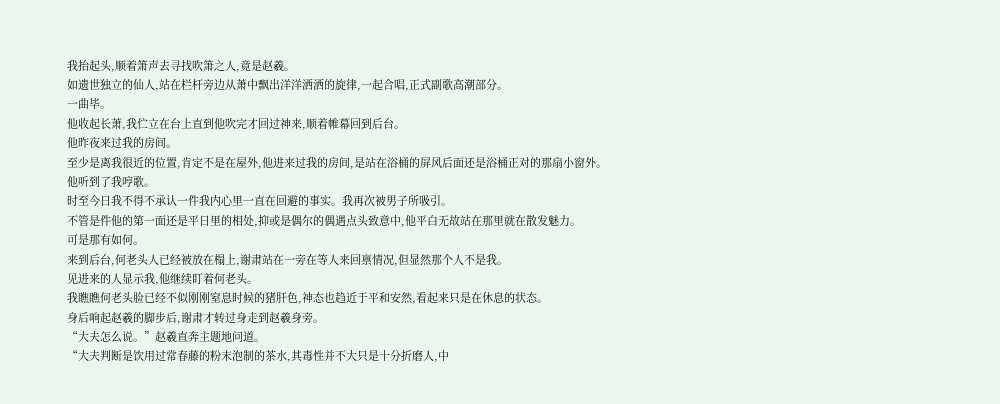我抬起头,顺着箫声去寻找吹箫之人,竟是赵羲。
如遗世独立的仙人,站在栏杆旁边从萧中飘出洋洋洒洒的旋律,一起合唱,正式副歌高潮部分。
一曲毕。
他收起长萧,我伫立在台上直到他吹完才回过神来,顺着帷幕回到后台。
他昨夜来过我的房间。
至少是离我很近的位置,肯定不是在屋外,他进来过我的房间,是站在浴桶的屏风后面还是浴桶正对的那扇小窗外。
他听到了我哼歌。
时至今日我不得不承认一件我内心里一直在回避的事实。我再次被男子所吸引。
不管是件他的第一面还是平日里的相处,抑或是偶尔的偶遇点头致意中,他平白无故站在那里就在散发魅力。
可是那有如何。
来到后台,何老头人已经被放在榻上,谢肃站在一旁在等人来回禀情况,但显然那个人不是我。
见进来的人显示我,他继续盯着何老头。
我瞧瞧何老头脸已经不似刚刚窒息时候的猪肝色,神态也趋近于平和安然,看起来只是在休息的状态。
身后响起赵羲的脚步后,谢肃才转过身走到赵羲身旁。
“大夫怎么说。”赵羲直奔主题地问道。
“大夫判断是饮用过常春藤的粉末泡制的茶水,其毒性并不大只是十分折磨人,中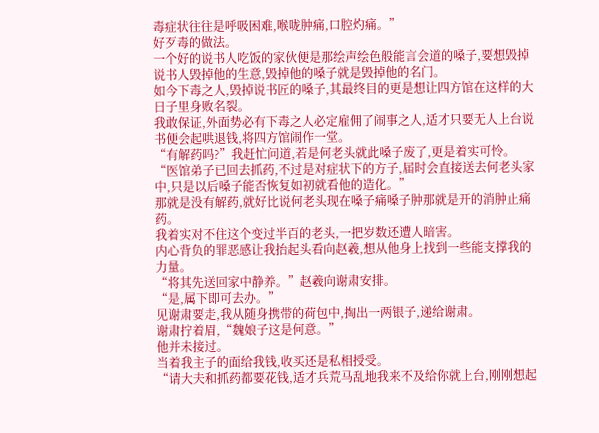毒症状往往是呼吸困难,喉咙肿痛,口腔灼痛。”
好歹毒的做法。
一个好的说书人吃饭的家伙便是那绘声绘色般能言会道的嗓子,要想毁掉说书人毁掉他的生意,毁掉他的嗓子就是毁掉他的名门。
如今下毒之人,毁掉说书匠的嗓子,其最终目的更是想让四方馆在这样的大日子里身败名裂。
我敢保证,外面势必有下毒之人必定雇佣了闹事之人,适才只要无人上台说书便会起哄退钱,将四方馆闹作一堂。
“有解药吗?”我赶忙问道,若是何老头就此嗓子废了,更是着实可怜。
“医馆弟子已回去抓药,不过是对症状下的方子,届时会直接送去何老头家中,只是以后嗓子能否恢复如初就看他的造化。”
那就是没有解药,就好比说何老头现在嗓子痛嗓子肿那就是开的消肿止痛药。
我着实对不住这个变过半百的老头,一把岁数还遭人暗害。
内心背负的罪恶感让我抬起头看向赵羲,想从他身上找到一些能支撑我的力量。
“将其先送回家中静养。”赵羲向谢肃安排。
“是,属下即可去办。”
见谢肃要走,我从随身携带的荷包中,掏出一两银子,递给谢肃。
谢肃拧着眉,“魏娘子这是何意。”
他并未接过。
当着我主子的面给我钱,收买还是私相授受。
“请大夫和抓药都要花钱,适才兵荒马乱地我来不及给你就上台,刚刚想起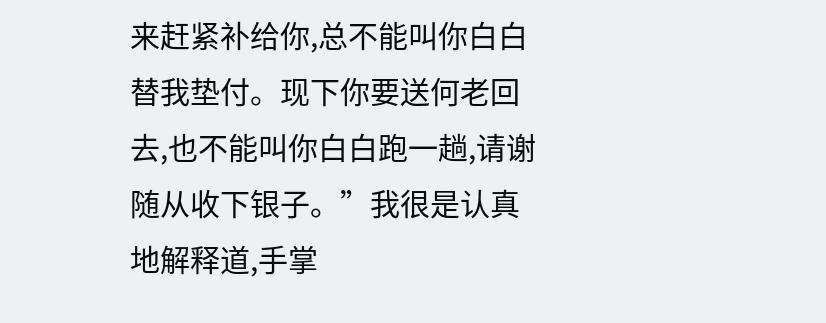来赶紧补给你,总不能叫你白白替我垫付。现下你要送何老回去,也不能叫你白白跑一趟,请谢随从收下银子。”我很是认真地解释道,手掌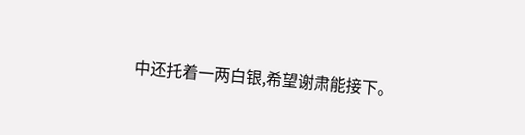中还托着一两白银,希望谢肃能接下。